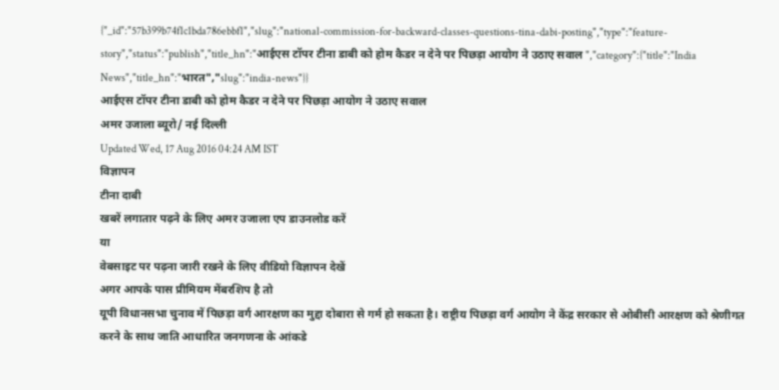{"_id":"57b399b74f1c1bda786ebbf1","slug":"national-commission-for-backward-classes-questions-tina-dabi-posting","type":"feature-story","status":"publish","title_hn":"आईएस टॉपर टीना डाबी को होम कैडर न देने पर पिछड़ा आयोग ने उठाए सवाल ","category":{"title":"India News","title_hn":"भारत","slug":"india-news"}}
आईएस टॉपर टीना डाबी को होम कैडर न देने पर पिछड़ा आयोग ने उठाए सवाल
अमर उजाला ब्यूरो/ नई दिल्ली
Updated Wed, 17 Aug 2016 04:24 AM IST
विज्ञापन
टीना दाबी
खबरें लगातार पढ़ने के लिए अमर उजाला एप डाउनलोड करें
या
वेबसाइट पर पढ़ना जारी रखने के लिए वीडियो विज्ञापन देखें
अगर आपके पास प्रीमियम मेंबरशिप है तो
यूपी विधानसभा चुनाव में पिछड़ा वर्ग आरक्षण का मुद्दा दोबारा से गर्म हो सकता है। राष्ट्रीय पिछड़ा वर्ग आयोग ने केंद्र सरकार से ओबीसी आरक्षण को श्रेणीगत करने के साथ जाति आधारित जनगणना के आंकडे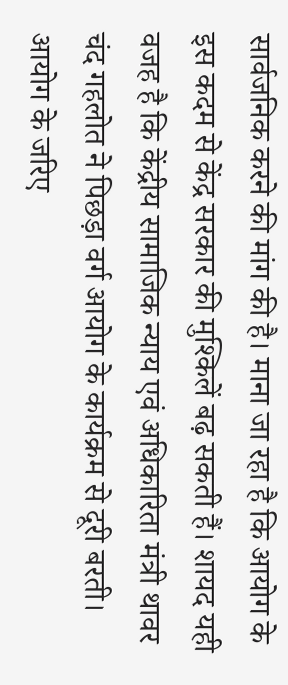सार्वजनिक करने की मांग की है। माना जा रहा है कि आयोग के इस कदम से केंद्र सरकार की मुश्किलें बढ़ सकती हैं। शायद यही वजह है कि केंद्रीय सामाजिक न्याय एवं अधिकारिता मंत्री थावर चंद गहलोत ने पिछड़ा वर्ग आयोग के कार्यक्रम से दूरी बरती।
आयोग के जरिए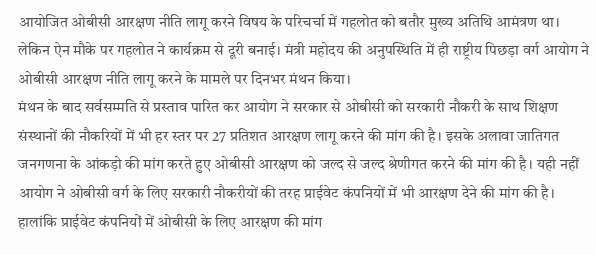आयोजित ओबीसी आरक्षण नीति लागू करने विषय के परिचर्चा में गहलोत को बतौर मुख्य अतिथि आमंत्रण था। लेकिन ऐन मौके पर गहलोत ने कार्यक्रम से दूरी बनाई। मंत्री महोदय की अनुपस्थिति में ही राष्ट्रीय पिछड़ा वर्ग आयोग ने ओबीसी आरक्षण नीति लागू करने के मामले पर दिनभर मंथन किया।
मंथन के बाद सर्वसम्मति से प्रस्ताव पारित कर आयोग ने सरकार से ओबीसी को सरकारी नौकरी के साथ शिक्षण संस्थानों की नौकरियों में भी हर स्तर पर 27 प्रतिशत आरक्षण लागू करने की मांग की है। इसके अलावा जातिगत जनगणना के आंकड़ो की मांग करते हुए ओबीसी आरक्षण को जल्द से जल्द श्रेणीगत करने की मांग की है। यही नहीं आयोग ने ओबीसी वर्ग के लिए सरकारी नौकरीयों की तरह प्राईवेट कंपनियों में भी आरक्षण देने की मांग की है। हालांकि प्राईवेट कंपनियों में ओबीसी के लिए आरक्षण की मांग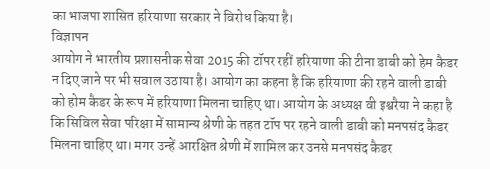का भाजपा शासित हरियाणा सरकार ने विरोध किया है।
विज्ञापन
आयोग ने भारतीय प्रशासनीक सेवा 2015 की टॉपर रहीं हरियाणा की टीना डाबी को हेम कैडर न दिए जाने पर भी सवाल उठाया है। आयोग का कहना है कि हरियाणा की रहने वाली डाबी को होम कैडर के रूप में हरियाणा मिलना चाहिए था। आयोग के अध्यक्ष वी इश्वरैया ने कहा है कि सिविल सेवा परिक्षा में सामान्य श्रेणी के तहत टॉप पर रहने वाली डाबी को मनपसंद कैडर मिलना चाहिए था। मगर उन्हें आरक्षित श्रेणी में शामिल कर उनसे मनपसंद कैडर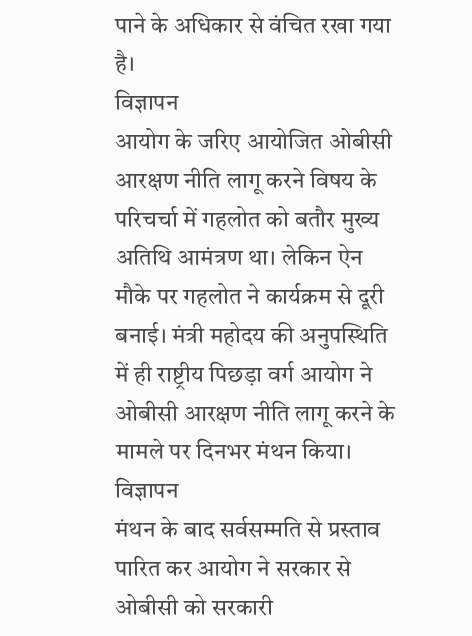पाने के अधिकार से वंचित रखा गया है।
विज्ञापन
आयोग के जरिए आयोजित ओबीसी आरक्षण नीति लागू करने विषय के परिचर्चा में गहलोत को बतौर मुख्य अतिथि आमंत्रण था। लेकिन ऐन मौके पर गहलोत ने कार्यक्रम से दूरी बनाई। मंत्री महोदय की अनुपस्थिति में ही राष्ट्रीय पिछड़ा वर्ग आयोग ने ओबीसी आरक्षण नीति लागू करने के मामले पर दिनभर मंथन किया।
विज्ञापन
मंथन के बाद सर्वसम्मति से प्रस्ताव पारित कर आयोग ने सरकार से ओबीसी को सरकारी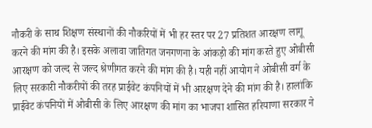नौकरी के साथ शिक्षण संस्थानों की नौकरियों में भी हर स्तर पर 27 प्रतिशत आरक्षण लागू करने की मांग की है। इसके अलावा जातिगत जनगणना के आंकड़ो की मांग करते हुए ओबीसी आरक्षण को जल्द से जल्द श्रेणीगत करने की मांग की है। यही नहीं आयोग ने ओबीसी वर्ग के लिए सरकारी नौकरीयों की तरह प्राईवेट कंपनियों में भी आरक्षण देने की मांग की है। हालांकि प्राईवेट कंपनियों में ओबीसी के लिए आरक्षण की मांग का भाजपा शासित हरियाणा सरकार ने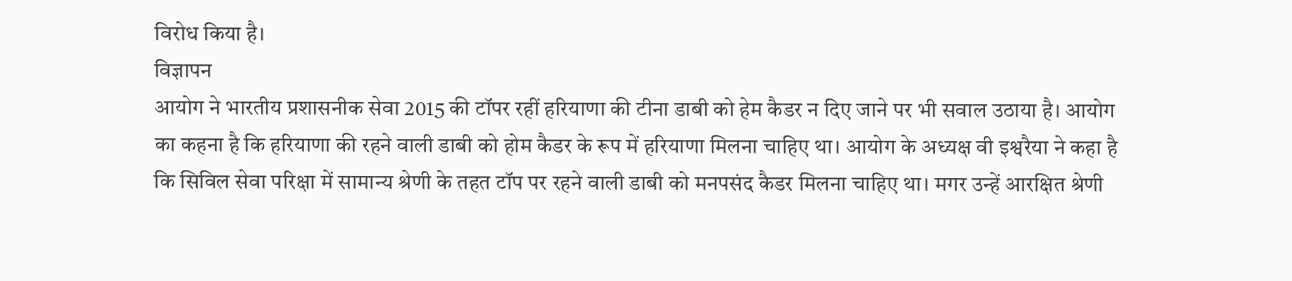विरोध किया है।
विज्ञापन
आयोग ने भारतीय प्रशासनीक सेवा 2015 की टॉपर रहीं हरियाणा की टीना डाबी को हेम कैडर न दिए जाने पर भी सवाल उठाया है। आयोग का कहना है कि हरियाणा की रहने वाली डाबी को होम कैडर के रूप में हरियाणा मिलना चाहिए था। आयोग के अध्यक्ष वी इश्वरैया ने कहा है कि सिविल सेवा परिक्षा में सामान्य श्रेणी के तहत टॉप पर रहने वाली डाबी को मनपसंद कैडर मिलना चाहिए था। मगर उन्हें आरक्षित श्रेणी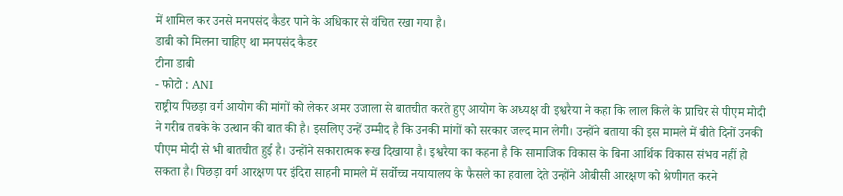में शामिल कर उनसे मनपसंद कैडर पाने के अधिकार से वंचित रखा गया है।
डाबी को मिलना चाहिए था मनपसंद कैडर
टीना डाबी
- फोटो : ANI
राष्ट्रीय पिछड़ा वर्ग आयोग की मांगों को लेकर अमर उजाला से बातचीत करते हुए आयोग के अध्यक्ष वी इश्वरैया ने कहा कि लाल किले के प्राचिर से पीएम मोदी ने गरीब तबके के उत्थान की बात की है। इसलिए उन्हें उम्मीद है कि उनकी मांगों को सरकार जल्द मान लेगी। उन्होंने बताया की इस मामले में बीते दिनों उनकी पीएम मोदी से भी बातचीत हुई है। उन्होंने सकारात्मक रूख दिखाया है। इश्वरैया का कहना है कि सामाजिक विकास के बिना आर्थिक विकास संभव नहीं हो सकता है। पिछड़ा वर्ग आरक्षण पर इंदिरा साहनी मामले में सर्वोच्च नयायालय के फैसले का हवाला देते उन्होंने ओबीसी आरक्षण को श्रेणीगत करने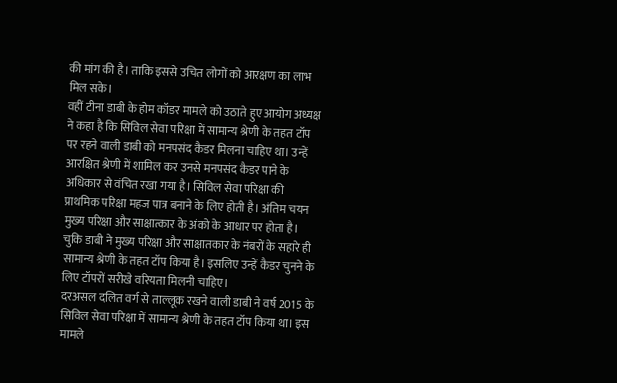की मांग की है। ताकि इससे उचित लोगों को आरक्षण का लाभ मिल सके।
वहीं टीना डाबी के होम कॉडर मामले को उठाते हुए आयोग अध्यक्ष ने कहा है कि सिविल सेवा परिक्षा में सामान्य श्रेणी के तहत टॉप पर रहने वाली डाबी को मनपसंद कैडर मिलना चाहिए था। उन्हें आरक्षित श्रेणी में शामिल कर उनसे मनपसंद कैडर पाने के अधिकार से वंचित रखा गया है। सिविल सेवा परिक्षा की प्राथमिक परिक्षा महज पात्र बनाने के लिए होती है। अंतिम चयन मुख्य परिक्षा और साक्षात्कार के अंको के आधार पर होता है। चुकि डाबी ने मुख्य परिक्षा और साक्षातकार के नंबरों के सहारे ही सामान्य श्रेणी के तहत टॉप किया है। इसलिए उन्हें कैडर चुनने के लिए टॉपरों सरीखे वरियता मिलनी चाहिए।
दरअसल दलित वर्ग से ताल्लूक रखने वाली डाबी ने वर्ष 2015 के सिविल सेवा परिक्षा में सामान्य श्रेणी के तहत टॉप किया था। इस मामले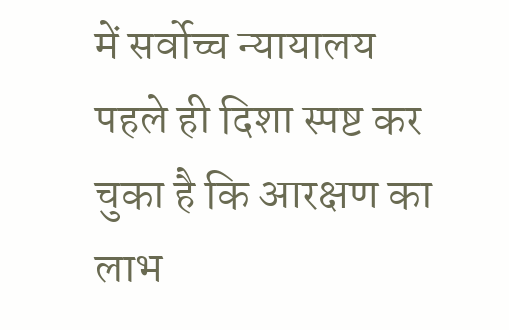में सर्वोच्च न्यायालय पहले ही दिशा स्पष्ट कर चुका है कि आरक्षण का लाभ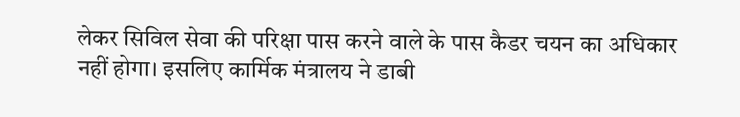लेकर सिविल सेवा की परिक्षा पास करने वाले के पास कैडर चयन का अधिकार नहीं होगा। इसलिए कार्मिक मंत्रालय ने डाबी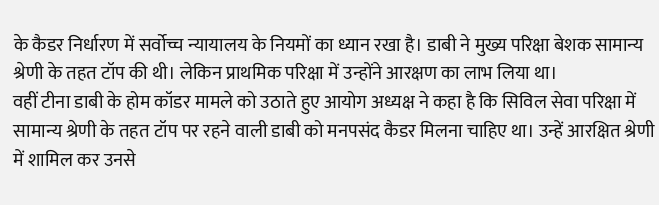के कैडर निर्धारण में सर्वोच्च न्यायालय के नियमों का ध्यान रखा है। डाबी ने मुख्य परिक्षा बेशक सामान्य श्रेणी के तहत टॉप की थी। लेकिन प्राथमिक परिक्षा में उन्होंने आरक्षण का लाभ लिया था।
वहीं टीना डाबी के होम कॉडर मामले को उठाते हुए आयोग अध्यक्ष ने कहा है कि सिविल सेवा परिक्षा में सामान्य श्रेणी के तहत टॉप पर रहने वाली डाबी को मनपसंद कैडर मिलना चाहिए था। उन्हें आरक्षित श्रेणी में शामिल कर उनसे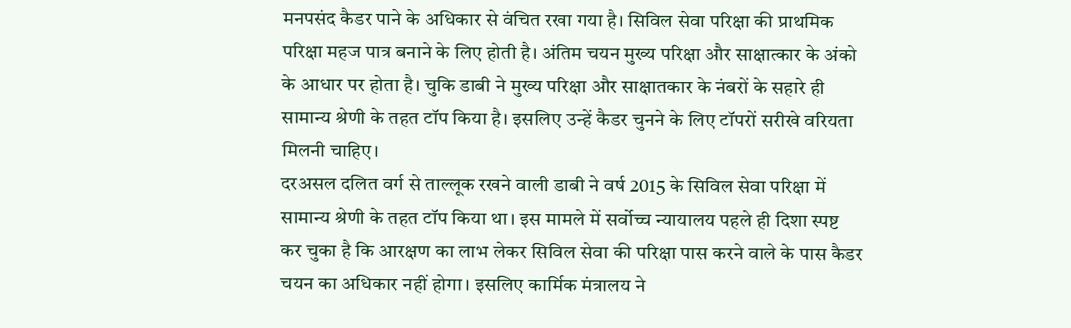मनपसंद कैडर पाने के अधिकार से वंचित रखा गया है। सिविल सेवा परिक्षा की प्राथमिक परिक्षा महज पात्र बनाने के लिए होती है। अंतिम चयन मुख्य परिक्षा और साक्षात्कार के अंको के आधार पर होता है। चुकि डाबी ने मुख्य परिक्षा और साक्षातकार के नंबरों के सहारे ही सामान्य श्रेणी के तहत टॉप किया है। इसलिए उन्हें कैडर चुनने के लिए टॉपरों सरीखे वरियता मिलनी चाहिए।
दरअसल दलित वर्ग से ताल्लूक रखने वाली डाबी ने वर्ष 2015 के सिविल सेवा परिक्षा में सामान्य श्रेणी के तहत टॉप किया था। इस मामले में सर्वोच्च न्यायालय पहले ही दिशा स्पष्ट कर चुका है कि आरक्षण का लाभ लेकर सिविल सेवा की परिक्षा पास करने वाले के पास कैडर चयन का अधिकार नहीं होगा। इसलिए कार्मिक मंत्रालय ने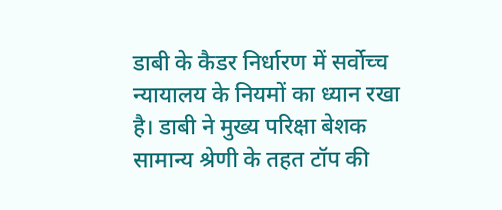डाबी के कैडर निर्धारण में सर्वोच्च न्यायालय के नियमों का ध्यान रखा है। डाबी ने मुख्य परिक्षा बेशक सामान्य श्रेणी के तहत टॉप की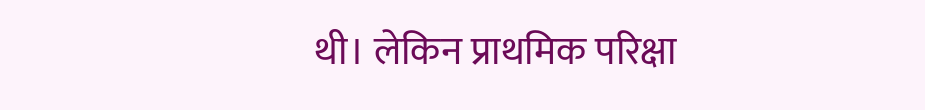थी। लेकिन प्राथमिक परिक्षा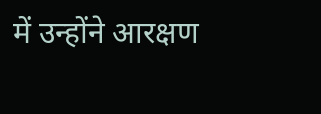में उन्होंने आरक्षण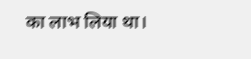का लाभ लिया था।